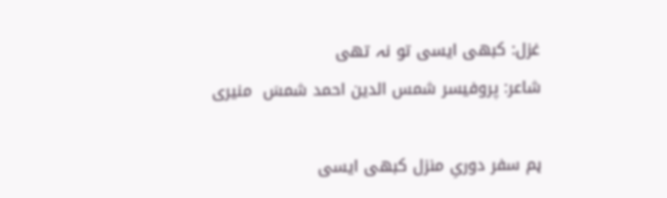غزل: کبھی ایسی تو نہ تھی
شاعر: پروفیسر شمس الدین احمد شمسؔ  منیری

ہم سفر دوریِ منزل کبھی ایسی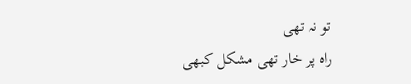تو نہ تھی
راہ پر خار تھی مشکل کبھی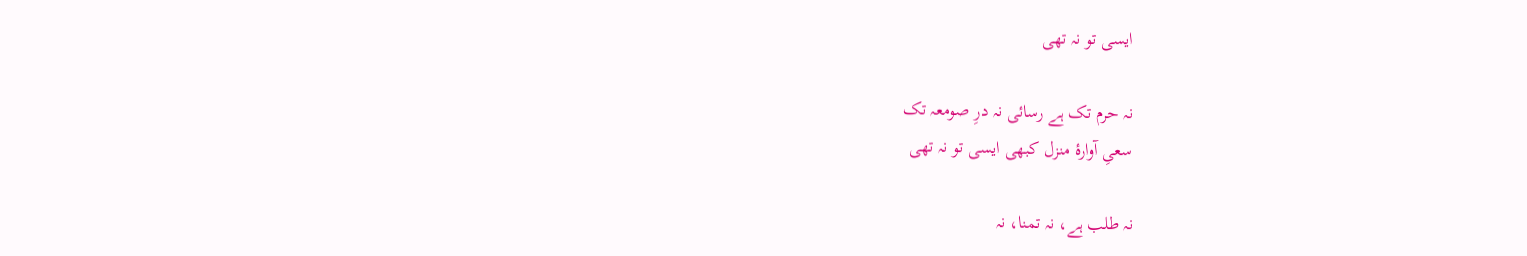ایسی تو نہ تھی

نہ حرم تک ہے رسائی نہ درِ صومعہ تک
سعیِ آوارۂ منزل کبھی ایسی تو نہ تھی

نہ طلب ہے، نہ تمنا، نہ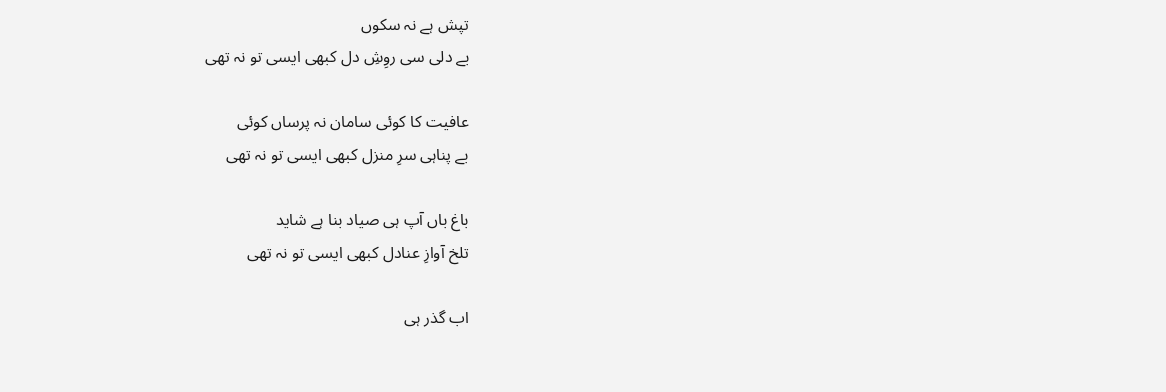تپش ہے نہ سکوں
بے دلی سی روِشِ دل کبھی ایسی تو نہ تھی

عافیت کا کوئی سامان نہ پرساں کوئی
بے پناہی سرِ منزل کبھی ایسی تو نہ تھی

باغ باں آپ ہی صیاد بنا ہے شاید
تلخ آوازِ عنادل کبھی ایسی تو نہ تھی

اب گذر ہی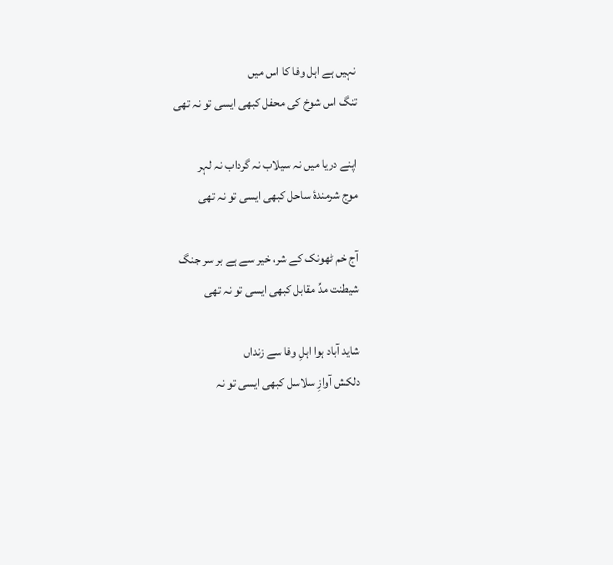نہیں ہے اہل وفا کا اس میں
تنگ اس شوخ کی محفل کبھی ایسی تو نہ تھی

اپنے دریا میں نہ سیلاب نہ گرداب نہ لہر
موج شرمندۂ ساحل کبھی ایسی تو نہ تھی

آج خم ٹھونک کے شر، خیر سے ہے بر سر جنگ
شیطنت مدِّ مقابل کبھی ایسی تو نہ تھی

شاید آباد ہوا اہلِ وفا سے زنداں
دلکش آوازِ سلاسل کبھی ایسی تو نہ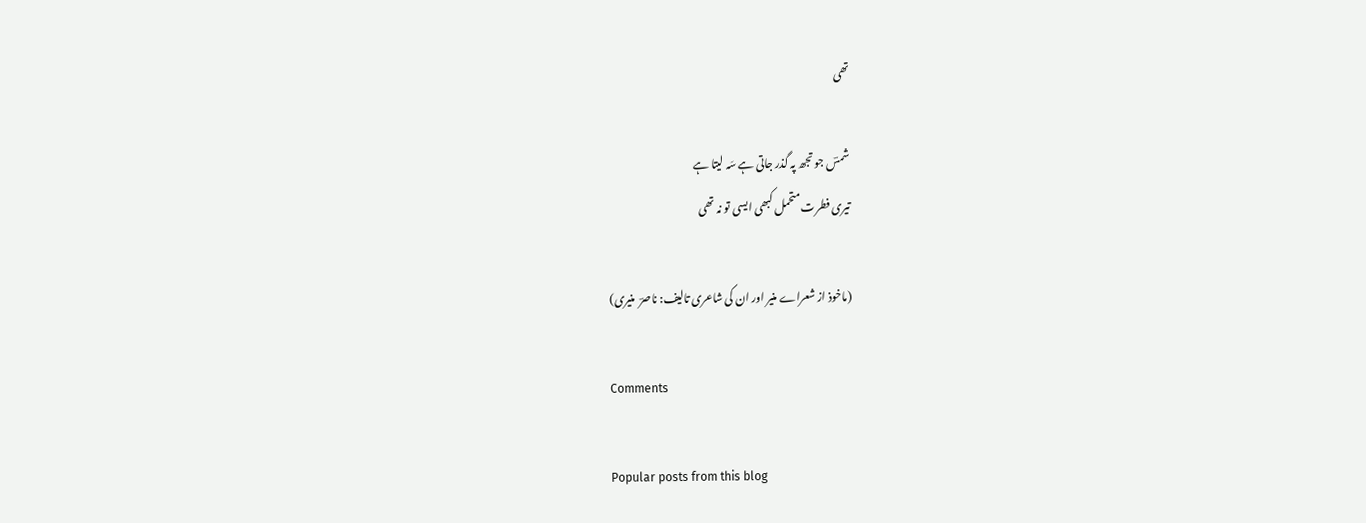تھی

شمسؔ جو تجھ پہ گذر جاتی ہے سَہ لیتا ہے
تیری فطرت متحمل کبھی ایسی تو نہ تھی

(ماخوذ از شعراے منیر اور ان کی شاعری تالیف: ناصرؔ  منیری)

Comments

Popular posts from this blog